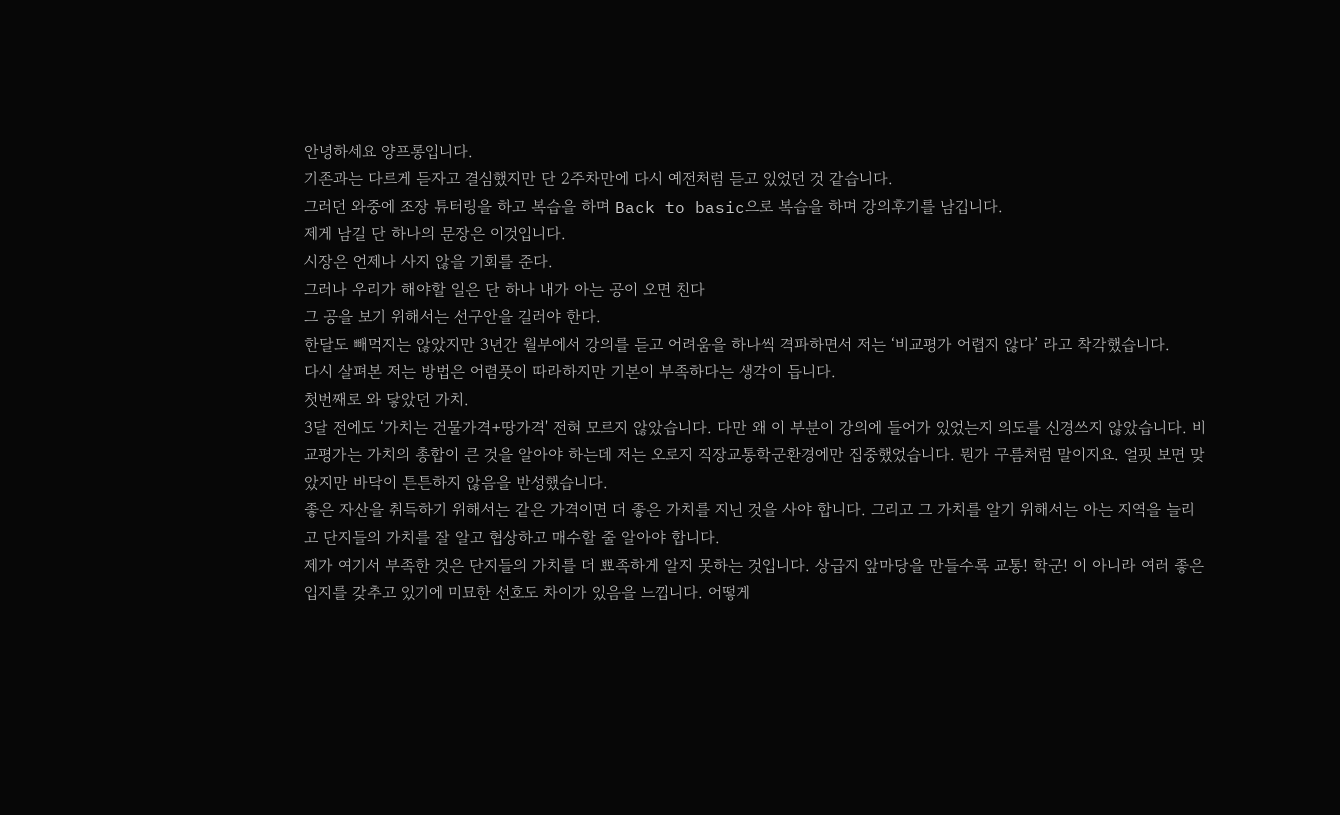안녕하세요 양프롱입니다.
기존과는 다르게 듣자고 결심했지만 단 2주차만에 다시 예전처럼 듣고 있었던 것 같습니다.
그러던 와중에 조장 튜터링을 하고 복습을 하며 Back to basic으로 복습을 하며 강의후기를 남깁니다.
제게 남길 단 하나의 문장은 이것입니다.
시장은 언제나 사지 않을 기회를 준다.
그러나 우리가 해야할 일은 단 하나 내가 아는 공이 오면 친다
그 공을 보기 위해서는 선구안을 길러야 한다.
한달도 빼먹지는 않았지만 3년간 월부에서 강의를 듣고 어려움을 하나씩 격파하면서 저는 ‘비교평가 어렵지 않다’ 라고 착각했습니다.
다시 살펴본 저는 방법은 어렴풋이 따라하지만 기본이 부족하다는 생각이 듭니다.
첫번째로 와 닿았던 가치.
3달 전에도 ‘가치는 건물가격+땅가격' 전혀 모르지 않았습니다. 다만 왜 이 부분이 강의에 들어가 있었는지 의도를 신경쓰지 않았습니다. 비교평가는 가치의 총합이 큰 것을 알아야 하는데 저는 오로지 직장교통학군환경에만 집중했었습니다. 뭔가 구름처럼 말이지요. 얼핏 보면 맞았지만 바닥이 튼튼하지 않음을 반성했습니다.
좋은 자산을 취득하기 위해서는 같은 가격이면 더 좋은 가치를 지닌 것을 사야 합니다. 그리고 그 가치를 알기 위해서는 아는 지역을 늘리고 단지들의 가치를 잘 알고 협상하고 매수할 줄 알아야 합니다.
제가 여기서 부족한 것은 단지들의 가치를 더 뾰족하게 알지 못하는 것입니다. 상급지 앞마당을 만들수록 교통! 학군! 이 아니라 여러 좋은 입지를 갖추고 있기에 미묘한 선호도 차이가 있음을 느낍니다. 어떻게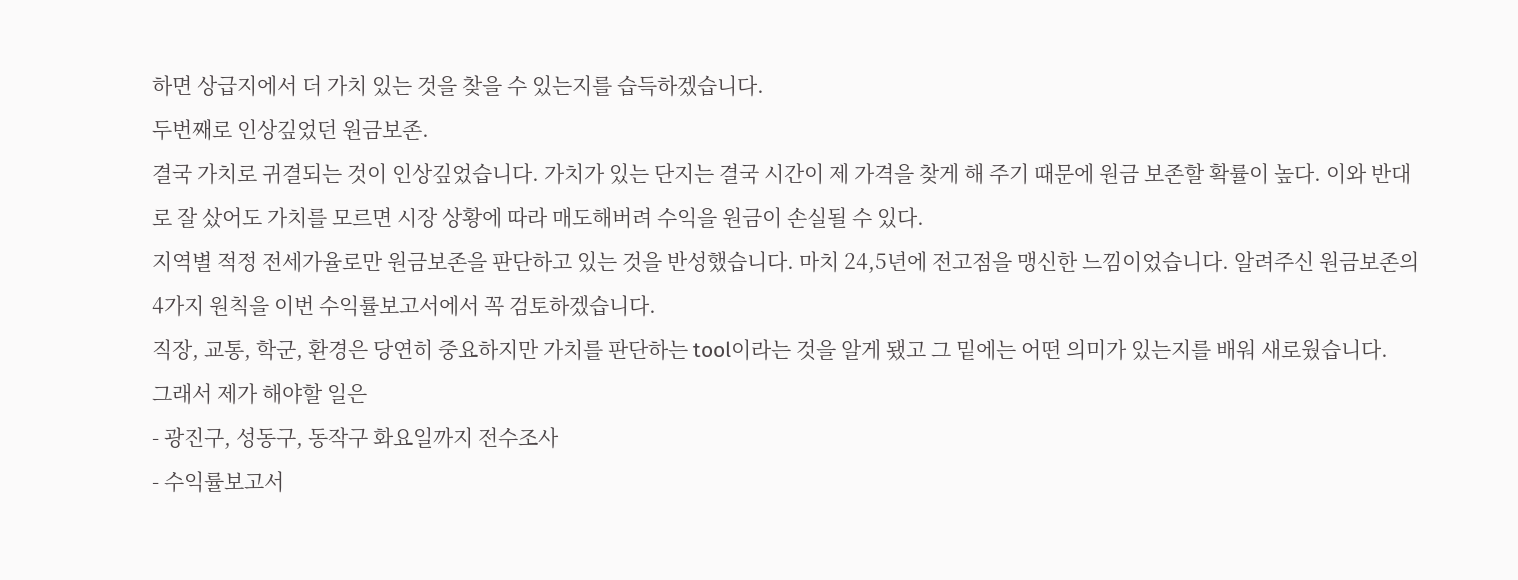하면 상급지에서 더 가치 있는 것을 찾을 수 있는지를 습득하겠습니다.
두번째로 인상깊었던 원금보존.
결국 가치로 귀결되는 것이 인상깊었습니다. 가치가 있는 단지는 결국 시간이 제 가격을 찾게 해 주기 때문에 원금 보존할 확률이 높다. 이와 반대로 잘 샀어도 가치를 모르면 시장 상황에 따라 매도해버려 수익을 원금이 손실될 수 있다.
지역별 적정 전세가율로만 원금보존을 판단하고 있는 것을 반성했습니다. 마치 24,5년에 전고점을 맹신한 느낌이었습니다. 알려주신 원금보존의 4가지 원칙을 이번 수익률보고서에서 꼭 검토하겠습니다.
직장, 교통, 학군, 환경은 당연히 중요하지만 가치를 판단하는 tool이라는 것을 알게 됐고 그 밑에는 어떤 의미가 있는지를 배워 새로웠습니다.
그래서 제가 해야할 일은
- 광진구, 성동구, 동작구 화요일까지 전수조사
- 수익률보고서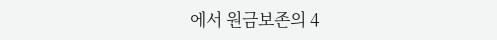에서 원금보존의 4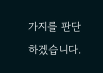가지를 판단하겠습니다.